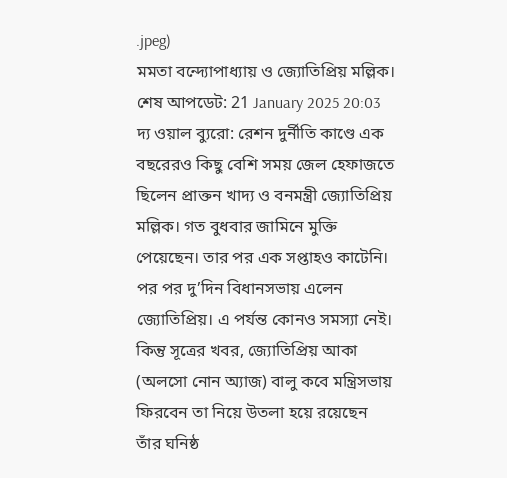.jpeg)
মমতা বন্দ্যোপাধ্যায় ও জ্যোতিপ্রিয় মল্লিক।
শেষ আপডেট: 21 January 2025 20:03
দ্য ওয়াল ব্যুরো: রেশন দুর্নীতি কাণ্ডে এক বছরেরও কিছু বেশি সময় জেল হেফাজতে ছিলেন প্রাক্তন খাদ্য ও বনমন্ত্রী জ্যোতিপ্রিয় মল্লিক। গত বুধবার জামিনে মুক্তি পেয়েছেন। তার পর এক সপ্তাহও কাটেনি। পর পর দু’দিন বিধানসভায় এলেন জ্যোতিপ্রিয়। এ পর্যন্ত কোনও সমস্যা নেই। কিন্তু সূত্রের খবর, জ্যোতিপ্রিয় আকা (অলসো নোন অ্যাজ) বালু কবে মন্ত্রিসভায় ফিরবেন তা নিয়ে উতলা হয়ে রয়েছেন তাঁর ঘনিষ্ঠ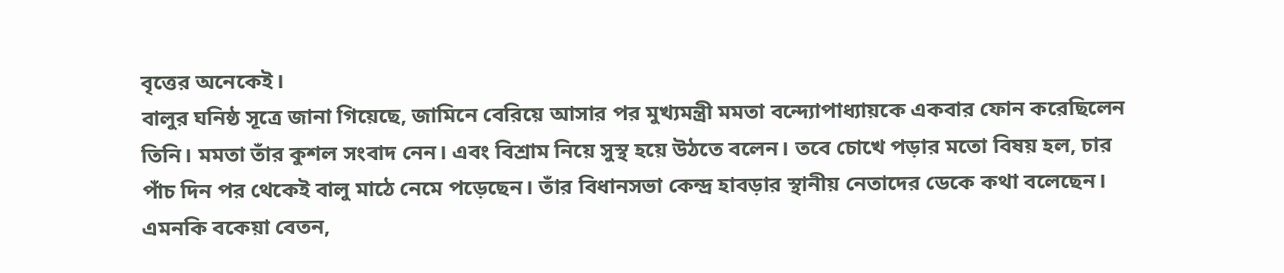বৃত্তের অনেকেই।
বালুর ঘনিষ্ঠ সূত্রে জানা গিয়েছে, জামিনে বেরিয়ে আসার পর মুখ্যমন্ত্রী মমতা বন্দ্যোপাধ্যায়কে একবার ফোন করেছিলেন তিনি। মমতা তাঁর কুশল সংবাদ নেন। এবং বিশ্রাম নিয়ে সুস্থ হয়ে উঠতে বলেন। তবে চোখে পড়ার মতো বিষয় হল, চার পাঁচ দিন পর থেকেই বালু মাঠে নেমে পড়েছেন। তাঁর বিধানসভা কেন্দ্র হাবড়ার স্থানীয় নেতাদের ডেকে কথা বলেছেন। এমনকি বকেয়া বেতন,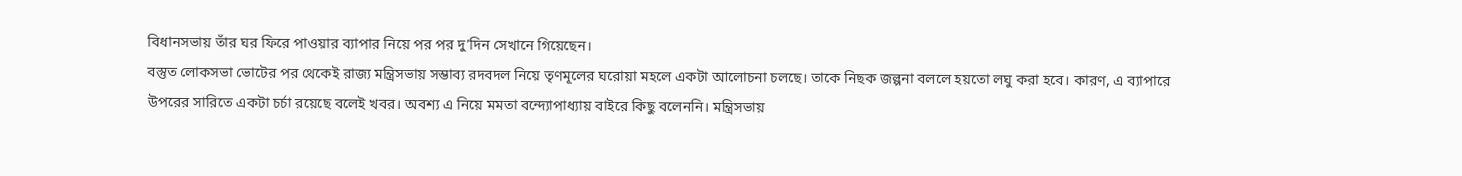বিধানসভায় তাঁর ঘর ফিরে পাওয়ার ব্যাপার নিয়ে পর পর দু’দিন সেখানে গিয়েছেন।
বস্তুত লোকসভা ভোটের পর থেকেই রাজ্য মন্ত্রিসভায় সম্ভাব্য রদবদল নিয়ে তৃণমূলের ঘরোয়া মহলে একটা আলোচনা চলছে। তাকে নিছক জল্পনা বললে হয়তো লঘু করা হবে। কারণ, এ ব্যাপারে উপরের সারিতে একটা চর্চা রয়েছে বলেই খবর। অবশ্য এ নিয়ে মমতা বন্দ্যোপাধ্যায় বাইরে কিছু বলেননি। মন্ত্রিসভায়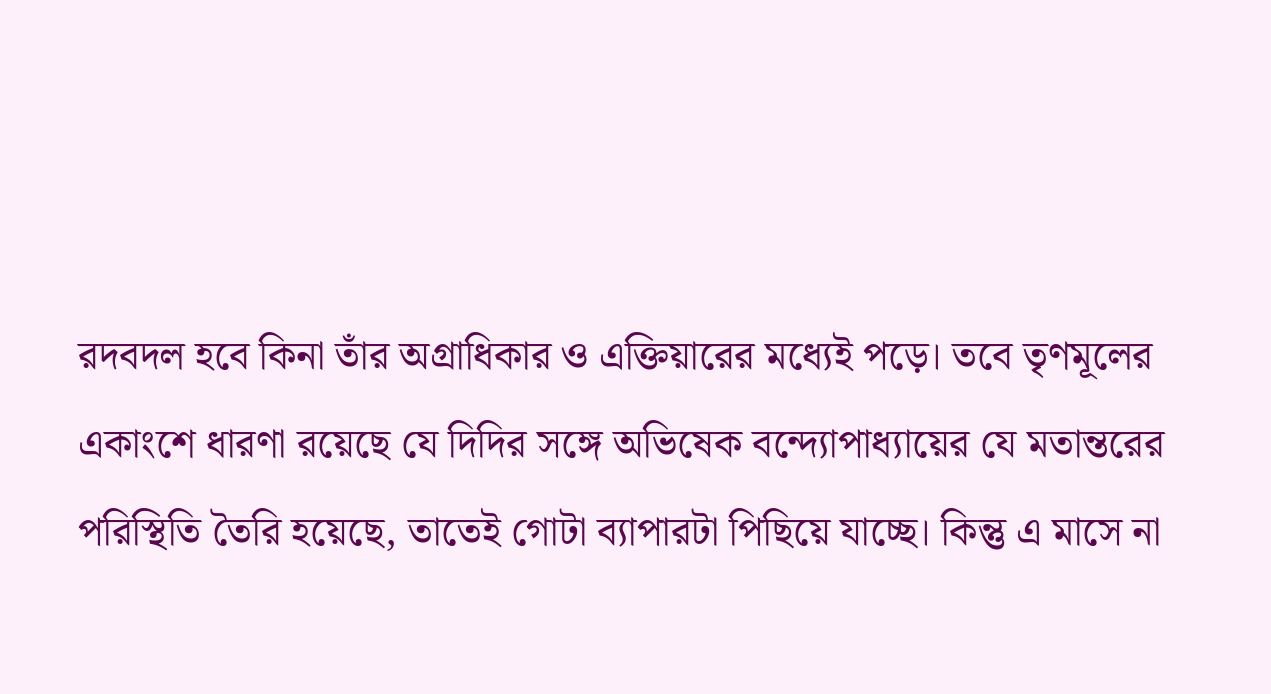রদবদল হবে কিনা তাঁর অগ্রাধিকার ও এক্তিয়ারের মধ্যেই পড়ে। তবে তৃণমূলের একাংশে ধারণা রয়েছে যে দিদির সঙ্গে অভিষেক বন্দ্যোপাধ্যায়ের যে মতান্তরের পরিস্থিতি তৈরি হয়েছে, তাতেই গোটা ব্যাপারটা পিছিয়ে যাচ্ছে। কিন্তু এ মাসে না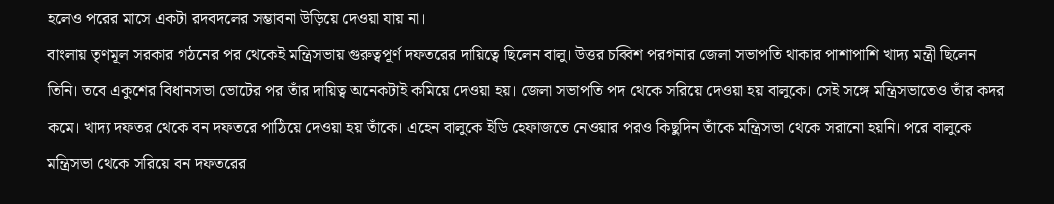হলেও পরের মাসে একটা রদবদলের সম্ভাবনা উড়িয়ে দেওয়া যায় না।
বাংলায় তৃণমূল সরকার গঠনের পর থেকেই মন্ত্রিসভায় গুরুত্বপূর্ণ দফতরের দায়িত্বে ছিলেন বালু। উত্তর চব্বিশ পরগনার জেলা সভাপতি থাকার পাশাপাশি খাদ্য মন্ত্রী ছিলেন তিনি। তবে একুশের বিধানসভা ভোটের পর তাঁর দায়িত্ব অনেকটাই কমিয়ে দেওয়া হয়। জেলা সভাপতি পদ থেকে সরিয়ে দেওয়া হয় বালুকে। সেই সঙ্গে মন্ত্রিসভাতেও তাঁর কদর কমে। খাদ্য দফতর থেকে বন দফতরে পাঠিয়ে দেওয়া হয় তাঁকে। এহেন বালুকে ইডি হেফাজতে নেওয়ার পরও কিছুদিন তাঁকে মন্ত্রিসভা থেকে সরানো হয়নি। পরে বালুকে মন্ত্রিসভা থেকে সরিয়ে বন দফতরের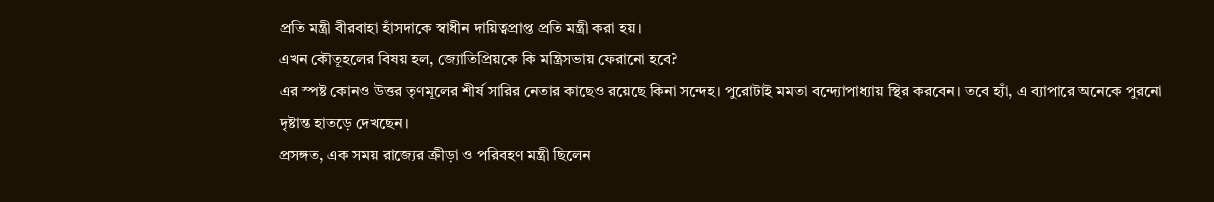প্রতি মন্ত্রী বীরবাহা হাঁসদাকে স্বাধীন দায়িত্বপ্রাপ্ত প্রতি মন্ত্রী করা হয়।
এখন কৌতূহলের বিষয় হল, জ্যোতিপ্রিয়কে কি মন্ত্রিসভায় ফেরানো হবে?
এর স্পষ্ট কোনও উত্তর তৃণমূলের শীর্ষ সারির নেতার কাছেও রয়েছে কিনা সন্দেহ। পুরোটাই মমতা বন্দ্যোপাধ্যায় স্থির করবেন। তবে হ্যাঁ, এ ব্যাপারে অনেকে পুরনো দৃষ্টান্ত হাতড়ে দেখছেন।
প্রসঙ্গত, এক সময় রাজ্যের ক্রীড়া ও পরিবহণ মন্ত্রী ছিলেন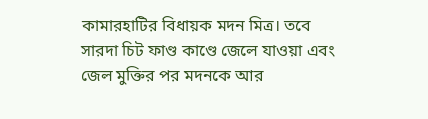কামারহাটির বিধায়ক মদন মিত্র। তবে সারদা চিট ফাণ্ড কাণ্ডে জেলে যাওয়া এবং জেল মুক্তির পর মদনকে আর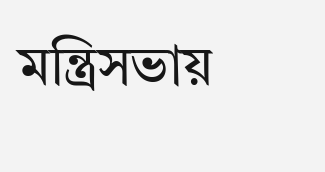মন্ত্রিসভায়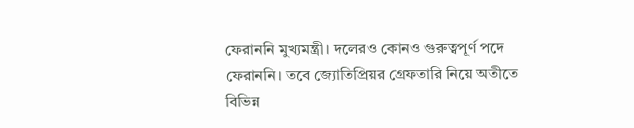ফেরাননি মুখ্যমন্ত্রী। দলেরও কোনও গুরুত্বপূর্ণ পদে ফেরাননি। তবে জ্যোতিপ্রিয়র গ্রেফতারি নিয়ে অতীতে বিভিন্ন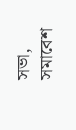সভা, সমাবেশ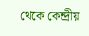থেকে কেন্দ্রীয়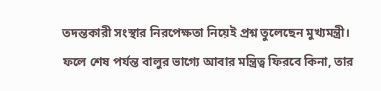তদন্তকারী সংস্থার নিরপেক্ষতা নিয়েই প্রশ্ন তুলেছেন মুখ্যমন্ত্রী। ফলে শেষ পর্যন্ত বালুর ভাগ্যে আবার মন্ত্রিত্ব ফিরবে কিনা, তার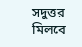সদুত্তর মিলবে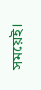সময়েই।